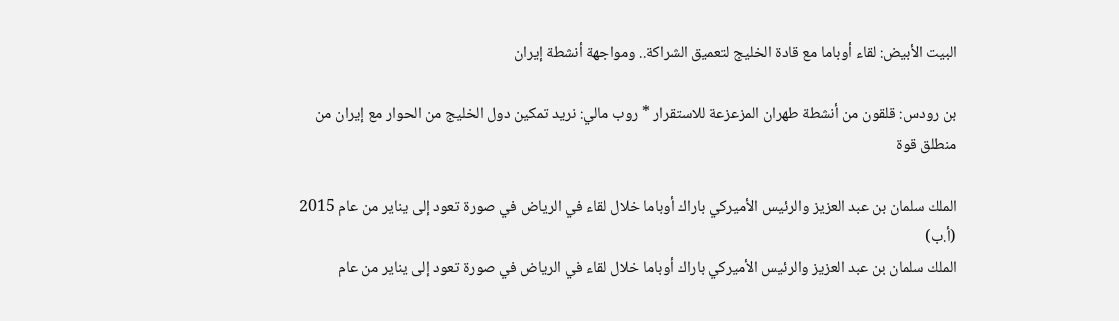البيت الأبيض: لقاء أوباما مع قادة الخليج لتعميق الشراكة.. ومواجهة أنشطة إيران

بن رودس: قلقون من أنشطة طهران المزعزعة للاستقرار * روب مالي: نريد تمكين دول الخليج من الحوار مع إيران من منطلق قوة

الملك سلمان بن عبد العزيز والرئيس الأميركي باراك أوباما خلال لقاء في الرياض في صورة تعود إلى يناير من عام 2015 (أ.ب)
الملك سلمان بن عبد العزيز والرئيس الأميركي باراك أوباما خلال لقاء في الرياض في صورة تعود إلى يناير من عام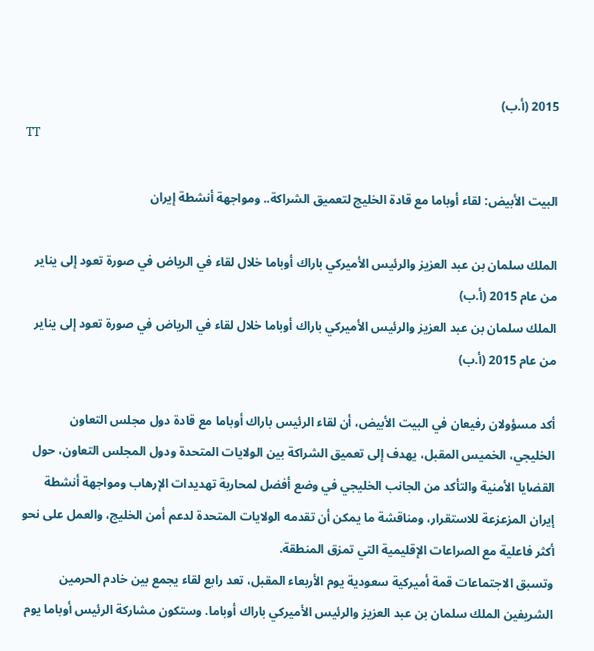2015 (أ.ب)
TT

البيت الأبيض: لقاء أوباما مع قادة الخليج لتعميق الشراكة.. ومواجهة أنشطة إيران

الملك سلمان بن عبد العزيز والرئيس الأميركي باراك أوباما خلال لقاء في الرياض في صورة تعود إلى يناير من عام 2015 (أ.ب)
الملك سلمان بن عبد العزيز والرئيس الأميركي باراك أوباما خلال لقاء في الرياض في صورة تعود إلى يناير من عام 2015 (أ.ب)

أكد مسؤولان رفيعان في البيت الأبيض، أن لقاء الرئيس باراك أوباما مع قادة دول مجلس التعاون الخليجي، الخميس المقبل، يهدف إلى تعميق الشراكة بين الولايات المتحدة ودول المجلس التعاون، حول القضايا الأمنية والتأكد من الجانب الخليجي في وضع أفضل لمحاربة تهديدات الإرهاب ومواجهة أنشطة إيران المزعزعة للاستقرار، ومناقشة ما يمكن أن تقدمه الولايات المتحدة لدعم أمن الخليج، والعمل على نحو أكثر فاعلية مع الصراعات الإقليمية التي تمزق المنطقة.
وتسبق الاجتماعات قمة أميركية سعودية يوم الأربعاء المقبل، تعد رابع لقاء يجمع بين خادم الحرمين الشريفين الملك سلمان بن عبد العزيز والرئيس الأميركي باراك أوباما. وستكون مشاركة الرئيس أوباما يوم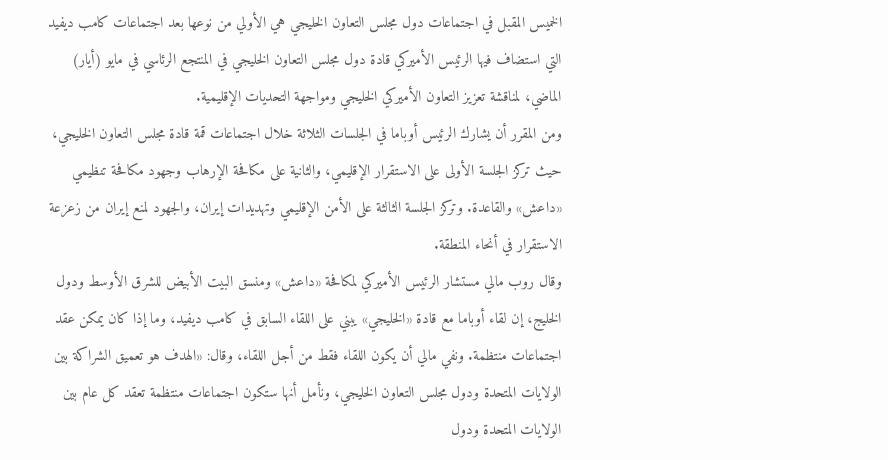الخميس المقبل في اجتماعات دول مجلس التعاون الخليجي هي الأولي من نوعها بعد اجتماعات كامب ديفيد التي استضاف فيها الرئيس الأميركي قادة دول مجلس التعاون الخليجي في المنتجع الرئاسي في مايو (أيار) الماضي، لمناقشة تعزيز التعاون الأميركي الخليجي ومواجهة التحديات الإقليمية.
ومن المقرر أن يشارك الرئيس أوباما في الجلسات الثلاثة خلال اجتماعات قمة قادة مجلس التعاون الخليجي، حيث تركز الجلسة الأولى على الاستقرار الإقليمي، والثانية على مكافحة الإرهاب وجهود مكافحة تنظيمي «داعش» والقاعدة. وتركز الجلسة الثالثة على الأمن الإقليمي وتهديدات إيران، والجهود لمنع إيران من زعزعة الاستقرار في أنحاء المنطقة.
وقال روب مالي مستشار الرئيس الأميركي لمكافحة «داعش» ومنسق البيت الأبيض للشرق الأوسط ودول الخليج، إن لقاء أوباما مع قادة «الخليجي» يبني على اللقاء السابق في كامب ديفيد، وما إذا كان يمكن عقد اجتماعات منتظمة. ونفي مالي أن يكون اللقاء فقط من أجل اللقاء، وقال: «الهدف هو تعميق الشراكة بين الولايات المتحدة ودول مجلس التعاون الخليجي، ونأمل أنها ستكون اجتماعات منتظمة تعقد كل عام بين الولايات المتحدة ودول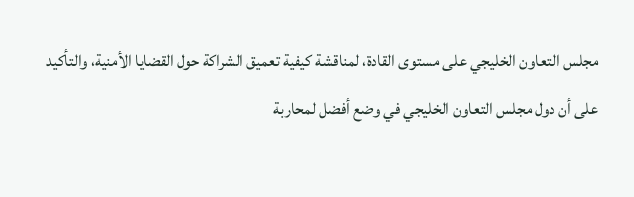مجلس التعاون الخليجي على مستوى القادة، لمناقشة كيفية تعميق الشراكة حول القضايا الأمنية، والتأكيد على أن دول مجلس التعاون الخليجي في وضع أفضل لمحاربة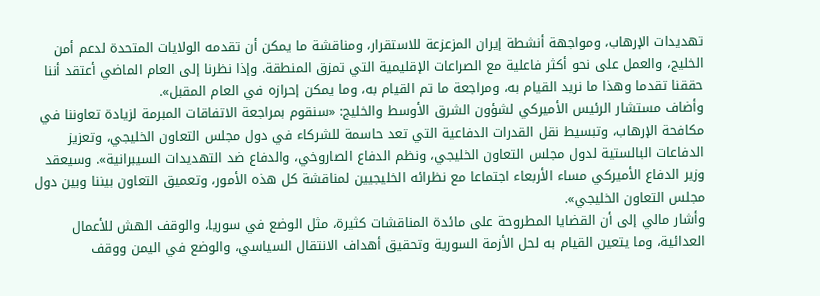تهديدات الإرهاب، ومواجهة أنشطة إيران المزعزعة للاستقرار، ومناقشة ما يمكن أن تقدمه الولايات المتحدة لدعم أمن الخليج، والعمل على نحو أكثر فاعلية مع الصراعات الإقليمية التي تمزق المنطقة. وإذا نظرنا إلى العام الماضي أعتقد أننا حققنا تقدما وهذا ما نريد القيام به، ومراجعة ما تم القيام به، وما يمكن إحرازه في العام المقبل».
وأضاف مستشار الرئيس الأميركي لشؤون الشرق الأوسط والخليج: «سنقوم بمراجعة الاتفاقات المبرمة لزيادة تعاوننا في مكافحة الإرهاب، وتبسيط نقل القدرات الدفاعية التي تعد حاسمة للشركاء في دول مجلس التعاون الخليجي، وتعزيز الدفاعات البالستية لدول مجلس التعاون الخليجي، ونظم الدفاع الصاروخي، والدفاع ضد التهديدات السيبرانية». وسيعقد وزير الدفاع الأميركي مساء الأربعاء اجتماعا مع نظرائه الخليجيين لمناقشة كل هذه الأمور، وتعميق التعاون بيننا وبين دول مجلس التعاون الخليجي».
وأشار مالي إلى أن القضايا المطروحة على مائدة المناقشات كثيرة، مثل الوضع في سوريا، والوقف الهش للأعمال العدائية، وما يتعين القيام به لحل الأزمة السورية وتحقيق أهداف الانتقال السياسي، والوضع في اليمن ووقف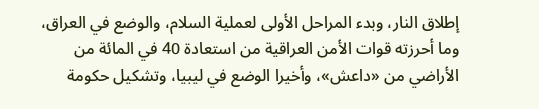إطلاق النار، وبدء المراحل الأولى لعملية السلام، والوضع في العراق، وما أحرزته قوات الأمن العراقية من استعادة 40 في المائة من الأراضي من «داعش»، وأخيرا الوضع في ليبيا، وتشكيل حكومة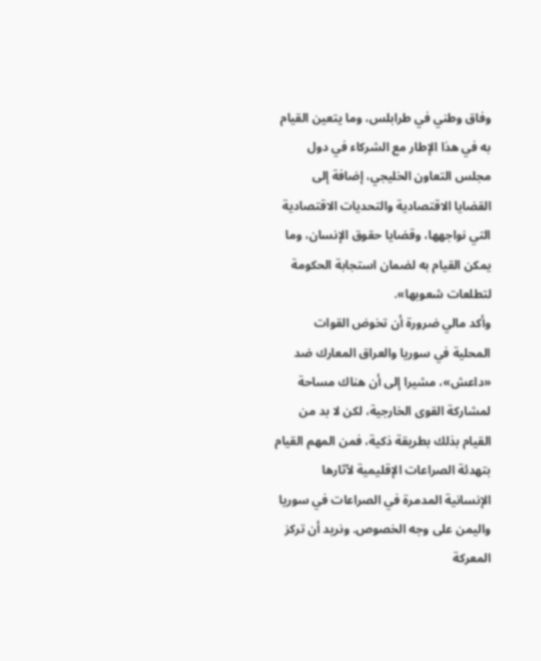وفاق وطني في طرابلس، وما يتعين القيام به في هذا الإطار مع الشركاء في دول مجلس التعاون الخليجي، إضافة إلى القضايا الاقتصادية والتحديات الاقتصادية التي نواجهها، وقضايا حقوق الإنسان، وما يمكن القيام به لضمان استجابة الحكومة لتطلعات شعوبها».
وأكد مالي ضرورة أن تخوض القوات المحلية في سوريا والعراق المعارك ضد «داعش»، مشيرا إلى أن هناك مساحة لمشاركة القوى الخارجية، لكن لا بد من القيام بذلك بطريقة ذكية، فمن المهم القيام بتهدئة الصراعات الإقليمية لآثارها الإنسانية المدمرة في الصراعات في سوريا واليمن على وجه الخصوص. ونريد أن تركز المعركة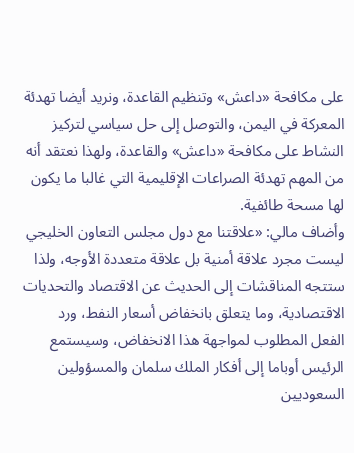على مكافحة «داعش» وتنظيم القاعدة، ونريد أيضا تهدئة المعركة في اليمن، والتوصل إلى حل سياسي لتركيز النشاط على مكافحة «داعش» والقاعدة، ولهذا نعتقد أنه من المهم تهدئة الصراعات الإقليمية التي غالبا ما يكون لها مسحة طائفية.
وأضاف مالي: «علاقتنا مع دول مجلس التعاون الخليجي ليست مجرد علاقة أمنية بل علاقة متعددة الأوجه، ولذا ستتجه المناقشات إلى الحديث عن الاقتصاد والتحديات الاقتصادية، وما يتعلق بانخفاض أسعار النفط، ورد الفعل المطلوب لمواجهة هذا الانخفاض، وسيستمع الرئيس أوباما إلى أفكار الملك سلمان والمسؤولين السعوديين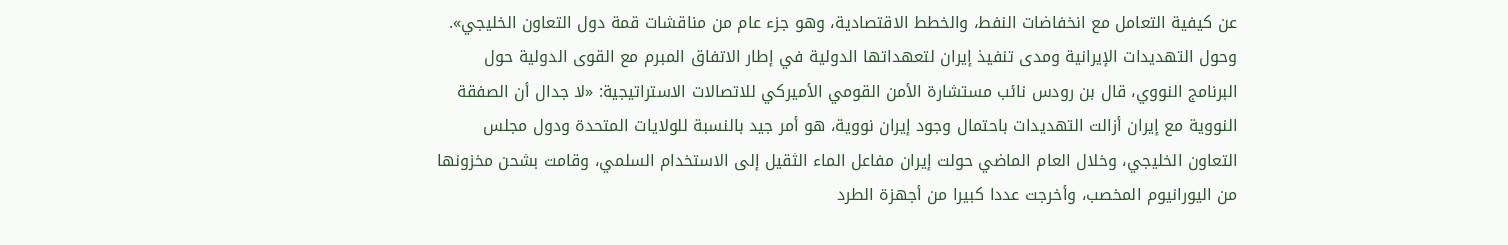عن كيفية التعامل مع انخفاضات النفط، والخطط الاقتصادية، وهو جزء عام من مناقشات قمة دول التعاون الخليجي».
وحول التهديدات الإيرانية ومدى تنفيذ إيران لتعهداتها الدولية في إطار الاتفاق المبرم مع القوى الدولية حول البرنامج النووي، قال بن رودس نائب مستشارة الأمن القومي الأميركي للاتصالات الاستراتيجية: «لا جدال أن الصفقة النووية مع إيران أزالت التهديدات باحتمال وجود إيران نووية، هو أمر جيد بالنسبة للولايات المتحدة ودول مجلس التعاون الخليجي، وخلال العام الماضي حولت إيران مفاعل الماء الثقيل إلى الاستخدام السلمي، وقامت بشحن مخزونها من اليورانيوم المخصب، وأخرجت عددا كبيرا من أجهزة الطرد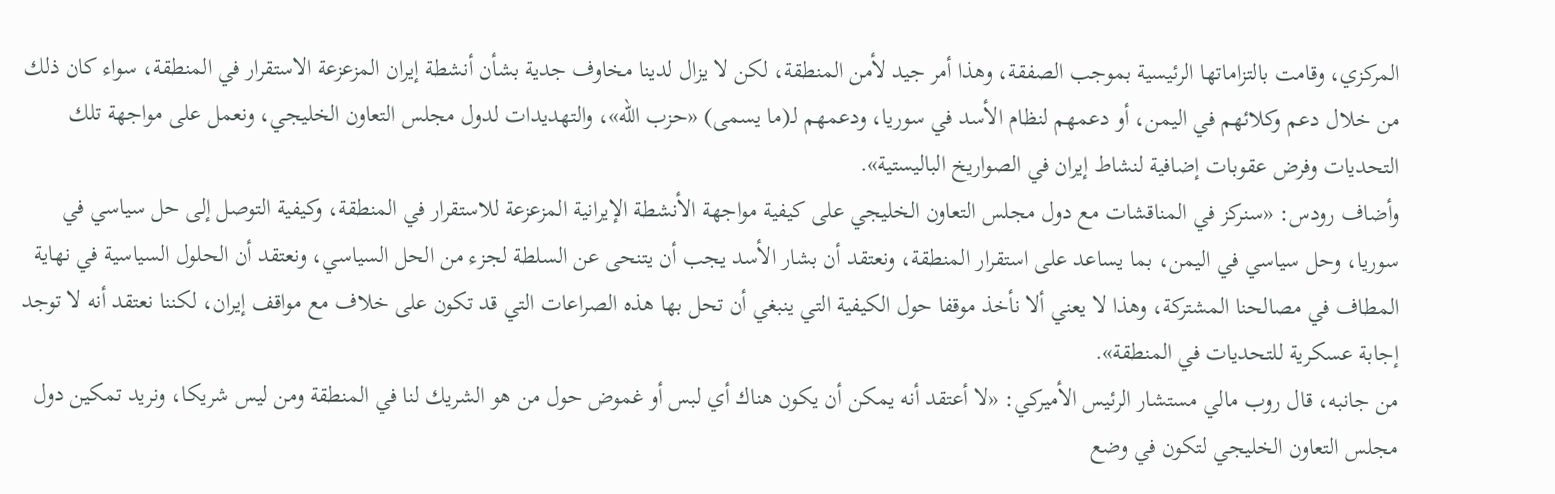المركزي، وقامت بالتزاماتها الرئيسية بموجب الصفقة، وهذا أمر جيد لأمن المنطقة، لكن لا يزال لدينا مخاوف جدية بشأن أنشطة إيران المزعزعة الاستقرار في المنطقة، سواء كان ذلك من خلال دعم وكلائهم في اليمن، أو دعمهم لنظام الأسد في سوريا، ودعمهم لـ(ما يسمى) «حزب الله»، والتهديدات لدول مجلس التعاون الخليجي، ونعمل على مواجهة تلك التحديات وفرض عقوبات إضافية لنشاط إيران في الصواريخ الباليستية».
وأضاف رودس: «سنركز في المناقشات مع دول مجلس التعاون الخليجي على كيفية مواجهة الأنشطة الإيرانية المزعزعة للاستقرار في المنطقة، وكيفية التوصل إلى حل سياسي في سوريا، وحل سياسي في اليمن، بما يساعد على استقرار المنطقة، ونعتقد أن بشار الأسد يجب أن يتنحى عن السلطة لجزء من الحل السياسي، ونعتقد أن الحلول السياسية في نهاية المطاف في مصالحنا المشتركة، وهذا لا يعني ألا نأخذ موقفا حول الكيفية التي ينبغي أن تحل بها هذه الصراعات التي قد تكون على خلاف مع مواقف إيران، لكننا نعتقد أنه لا توجد إجابة عسكرية للتحديات في المنطقة».
من جانبه، قال روب مالي مستشار الرئيس الأميركي: «لا أعتقد أنه يمكن أن يكون هناك أي لبس أو غموض حول من هو الشريك لنا في المنطقة ومن ليس شريكا، ونريد تمكين دول مجلس التعاون الخليجي لتكون في وضع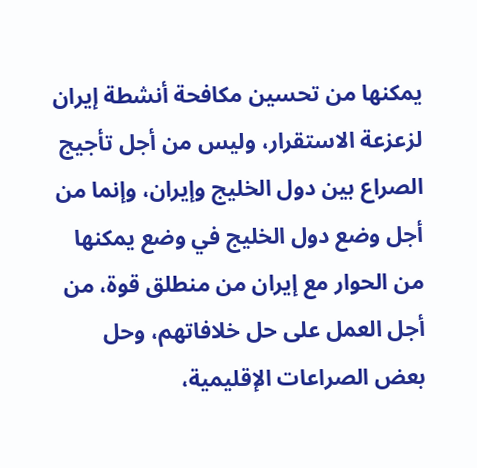يمكنها من تحسين مكافحة أنشطة إيران لزعزعة الاستقرار، وليس من أجل تأجيج الصراع بين دول الخليج وإيران، وإنما من أجل وضع دول الخليج في وضع يمكنها من الحوار مع إيران من منطلق قوة، من أجل العمل على حل خلافاتهم، وحل بعض الصراعات الإقليمية،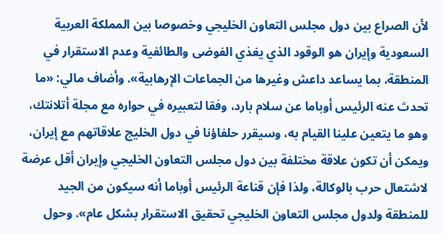لأن الصراع بين دول مجلس التعاون الخليجي وخصوصا بين المملكة العربية السعودية وإيران هو الوقود الذي يغذي الفوضى والطائفية وعدم الاستقرار في المنطقة، بما يساعد داعش وغيرها من الجماعات الإرهابية». وأضاف مالي: «ما تحدث عنه الرئيس أوباما عن سلام بارد، وفقا لتعبيره في حواره مع مجلة أتلانتك، وهو ما يتعين علينا القيام به، وسيقرر حلفاؤنا في دول الخليج علاقاتهم مع إيران، ويمكن أن تكون علاقة مختلفة بين دول مجلس التعاون الخليجي وإيران أقل عرضة لاشتعال حرب بالوكالة، ولذا فإن قناعة الرئيس أوباما أنه سيكون من الجيد للمنطقة ولدول مجلس التعاون الخليجي تحقيق الاستقرار بشكل عام». وحول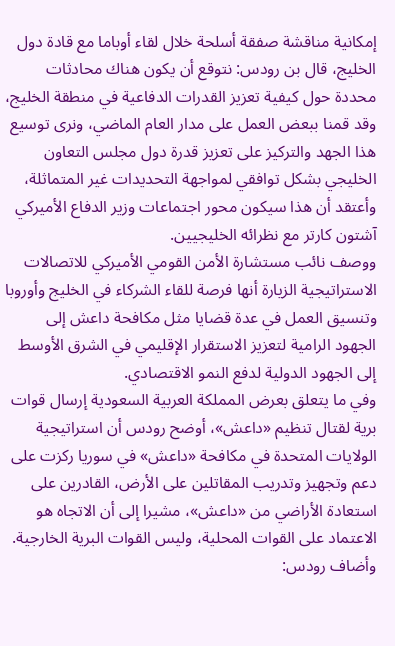إمكانية مناقشة صفقة أسلحة خلال لقاء أوباما مع قادة دول الخليج، قال بن رودس: نتوقع أن يكون هناك محادثات محددة حول كيفية تعزيز القدرات الدفاعية في منطقة الخليج، وقد قمنا ببعض العمل على مدار العام الماضي، ونرى توسيع هذا الجهد والتركيز على تعزيز قدرة دول مجلس التعاون الخليجي بشكل توافقي لمواجهة التحديدات غير المتماثلة، وأعتقد أن هذا سيكون محور اجتماعات وزير الدفاع الأميركي آشتون كارتر مع نظرائه الخليجيين.
ووصف نائب مستشارة الأمن القومي الأميركي للاتصالات الاستراتيجية الزيارة أنها فرصة للقاء الشركاء في الخليج وأوروبا وتنسيق العمل في عدة قضايا مثل مكافحة داعش إلى الجهود الرامية لتعزيز الاستقرار الإقليمي في الشرق الأوسط إلى الجهود الدولية لدفع النمو الاقتصادي.
وفي ما يتعلق بعرض المملكة العربية السعودية إرسال قوات برية لقتال تنظيم «داعش»، أوضح رودس أن استراتيجية الولايات المتحدة في مكافحة «داعش» في سوريا ركزت على دعم وتجهيز وتدريب المقاتلين على الأرض، القادرين على استعادة الأراضي من «داعش»، مشيرا إلى أن الاتجاه هو الاعتماد على القوات المحلية، وليس القوات البرية الخارجية. وأضاف رودس: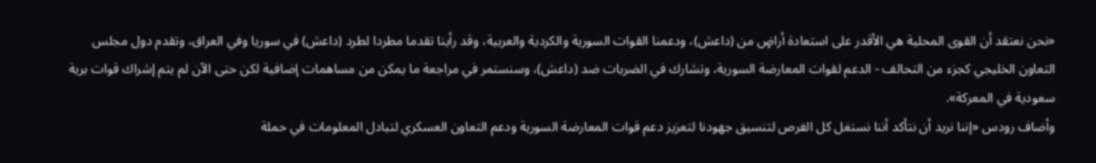«نحن نعتقد أن القوى المحلية هي الأقدر على استعادة أراضٍ من (داعش)، ودعمنا القوات السورية والكردية والعربية، وقد رأينا تقدما مطردا لطرد (داعش) في سوريا وفي العراق، وتقدم دول مجلس التعاون الخليجي كجزء من التحالف - الدعم لقوات المعارضة السورية، وتشارك في الضربات ضد (داعش)، وسنستمر في مراجعة ما يمكن من مساهمات إضافية لكن حتى الآن لم يتم إشراك قوات برية سعودية في المعركة».
وأضاف رودس «إننا نريد أن نتأكد أننا نستغل كل الفرص لتنسيق جهودنا لتعزيز دعم قوات المعارضة السورية ودعم التعاون العسكري لتبادل المعلومات في حملة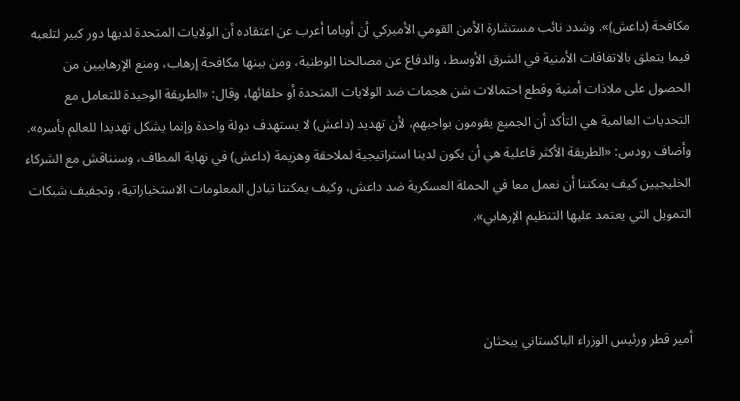مكافحة (داعش)». وشدد نائب مستشارة الأمن القومي الأميركي أن أوباما أعرب عن اعتقاده أن الولايات المتحدة لديها دور كبير لتلعبه فيما يتعلق بالاتفاقات الأمنية في الشرق الأوسط، والدفاع عن مصالحنا الوطنية، ومن بينها مكافحة إرهاب، ومنع الإرهابيين من الحصول على ملاذات أمنية وقطع احتمالات شن هجمات ضد الولايات المتحدة أو حلفائها، وقال: «الطريقة الوحيدة للتعامل مع التحديات العالمية هي التأكد أن الجميع يقومون بواجبهم، لأن تهديد (داعش) لا يستهدف دولة واحدة وإنما يشكل تهديدا للعالم بأسره».
وأضاف رودس: «الطريقة الأكثر فاعلية هي أن يكون لدينا استراتيجية لملاحقة وهزيمة (داعش) في نهاية المطاف، وسنناقش مع الشركاء الخليجيين كيف يمكننا أن نعمل معا في الحملة العسكرية ضد داعش، وكيف يمكننا تبادل المعلومات الاستخباراتية، وتجفيف شبكات التمويل التي يعتمد عليها التنظيم الإرهابي».



أمير قطر ورئيس الوزراء الباكستاني يبحثان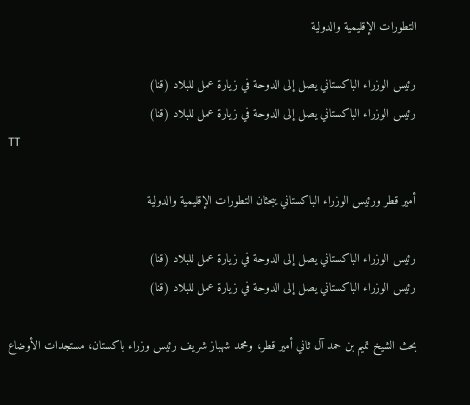التطورات الإقليمية والدولية

رئيس الوزراء الباكستاني يصل إلى الدوحة في زيارة عمل للبلاد (قنا)
رئيس الوزراء الباكستاني يصل إلى الدوحة في زيارة عمل للبلاد (قنا)
TT

أمير قطر ورئيس الوزراء الباكستاني يبحثان التطورات الإقليمية والدولية

رئيس الوزراء الباكستاني يصل إلى الدوحة في زيارة عمل للبلاد (قنا)
رئيس الوزراء الباكستاني يصل إلى الدوحة في زيارة عمل للبلاد (قنا)

بحث الشيخ تميم بن حمد آل ثاني أمير قطر، ومحمد شهباز شريف رئيس وزراء باكستان، مستجدات الأوضاع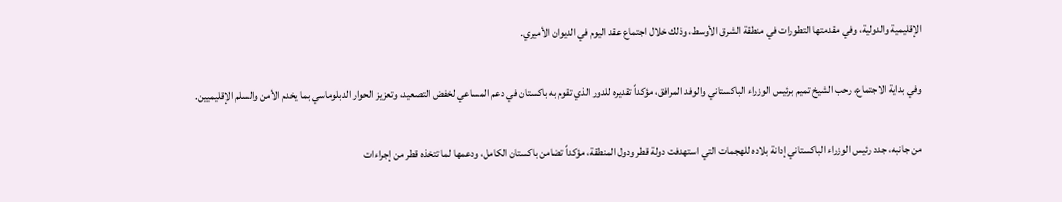الإقليمية والدولية، وفي مقدمتها التطورات في منطقة الشرق الأوسط، وذلك خلال اجتماع عقد اليوم في الديوان الأميري.

وفي بداية الاجتماع، رحب الشيخ تميم برئيس الوزراء الباكستاني والوفد المرافق، مؤكداً تقديره للدور الذي تقوم به باكستان في دعم المساعي لخفض التصعيد، وتعزيز الحوار الدبلوماسي بما يخدم الأمن والسلم الإقليميين.

من جانبه، جدد رئيس الوزراء الباكستاني إدانة بلاده للهجمات التي استهدفت دولة قطر ودول المنطقة، مؤكداً تضامن باكستان الكامل، ودعمها لما تتخذه قطر من إجراءات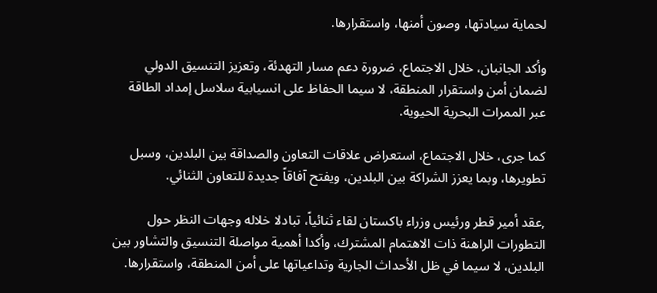لحماية سيادتها، وصون أمنها، واستقرارها.

وأكد الجانبان، خلال الاجتماع، ضرورة دعم مسار التهدئة، وتعزيز التنسيق الدولي لضمان أمن واستقرار المنطقة، لا سيما الحفاظ على انسيابية سلاسل إمداد الطاقة عبر الممرات البحرية الحيوية.

كما جرى، خلال الاجتماع، استعراض علاقات التعاون والصداقة بين البلدين، وسبل تطويرها، وبما يعزز الشراكة بين البلدين، ويفتح آفاقاً جديدة للتعاون الثنائي.

,عقد أمير قطر ورئيس وزراء باكستان لقاء ثنائياً، تبادلا خلاله وجهات النظر حول التطورات الراهنة ذات الاهتمام المشترك، وأكدا أهمية مواصلة التنسيق والتشاور بين البلدين، لا سيما في ظل الأحداث الجارية وتداعياتها على أمن المنطقة، واستقرارها.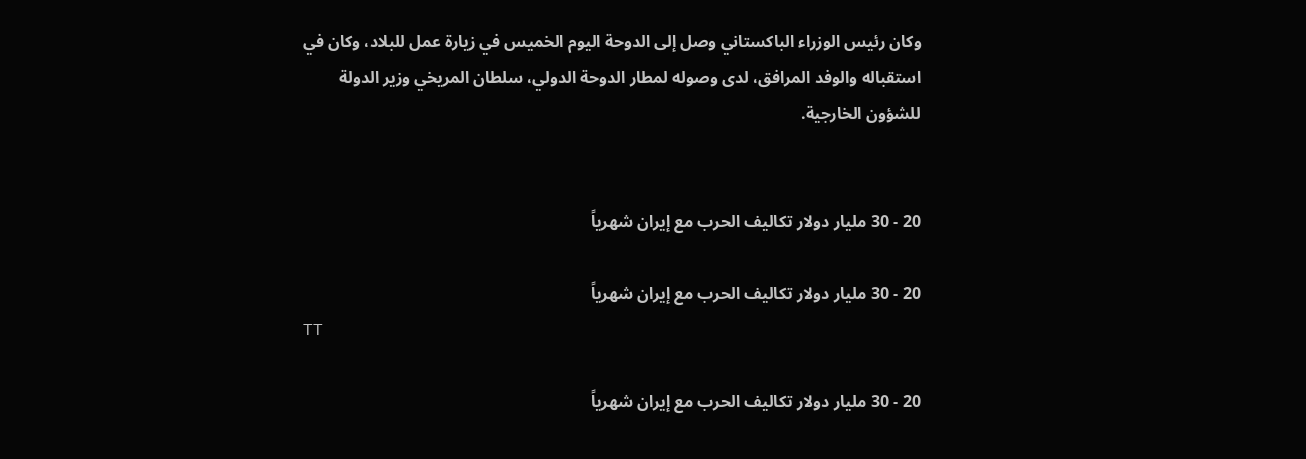وكان رئيس الوزراء الباكستاني وصل إلى الدوحة اليوم الخميس في زيارة عمل للبلاد، وكان في استقباله والوفد المرافق، لدى وصوله لمطار الدوحة الدولي، سلطان المريخي وزير الدولة للشؤون الخارجية.


20 - 30 مليار دولار تكاليف الحرب مع إيران شهرياً

20 - 30 مليار دولار تكاليف الحرب مع إيران شهرياً
TT

20 - 30 مليار دولار تكاليف الحرب مع إيران شهرياً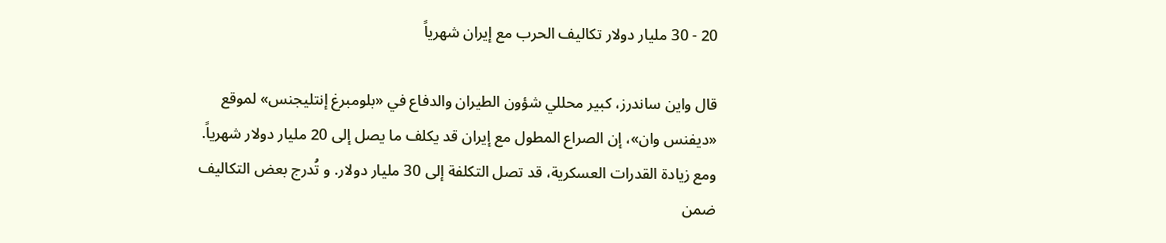20 - 30 مليار دولار تكاليف الحرب مع إيران شهرياً

قال واين ساندرز، كبير محللي شؤون الطيران والدفاع في «بلومبرغ إنتليجنس» لموقع «ديفنس وان»، إن الصراع المطول مع إيران قد يكلف ما يصل إلى 20 مليار دولار شهرياً. ومع زيادة القدرات العسكرية، قد تصل التكلفة إلى 30 مليار دولار. و تُدرج بعض التكاليف ضمن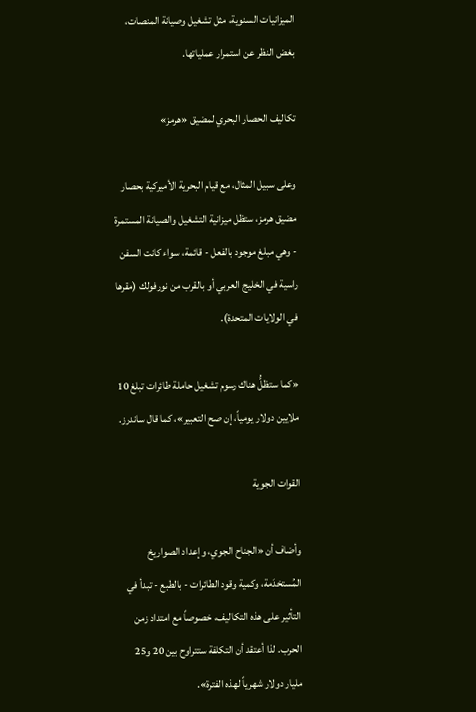الميزانيات السنوية، مثل تشغيل وصيانة المنصات، بغض النظر عن استمرار عملياتها.

تكاليف الحصار البحري لمضيق «هرمز»

وعلى سبيل المثال، مع قيام البحرية الأميركية بحصار مضيق هرمز، ستظل ميزانية التشغيل والصيانة المستمرة - وهي مبلغ موجود بالفعل - قائمة، سواء كانت السفن راسية في الخليج العربي أو بالقرب من نورفولك (مقرها في الولايات المتحدة).

«كما ستظلُّ هناك رسوم تشغيل حاملة طائرات تبلغ 10 ملايين دولار يومياً، إن صح التعبير»، كما قال ساندرز.

القوات الجوية

وأضاف أن «الجناح الجوي، وإعداد الصواريخ المُستخدَمة، وكمية وقود الطائرات - بالطبع - تبدأ في التأثير على هذه التكاليف، خصوصاً مع امتداد زمن الحرب. لذا أعتقد أن التكلفة ستتراوح بين 20 و25 مليار دولار شهرياً لهذه الفترة».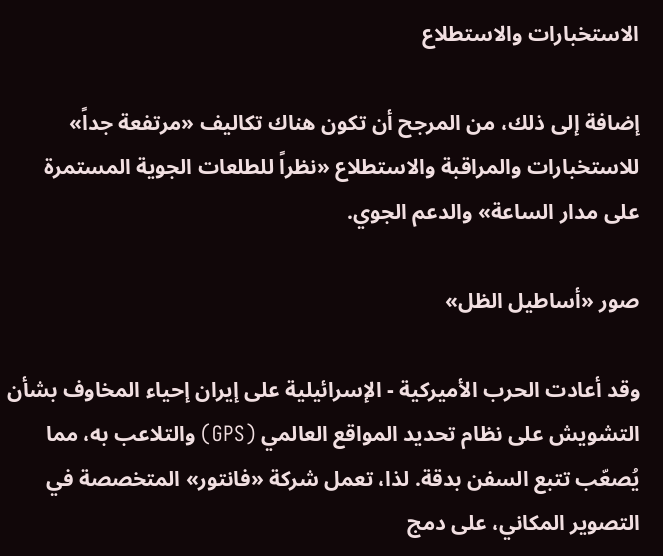الاستخبارات والاستطلاع

إضافة إلى ذلك، من المرجح أن تكون هناك تكاليف «مرتفعة جداً» للاستخبارات والمراقبة والاستطلاع «نظراً للطلعات الجوية المستمرة على مدار الساعة» والدعم الجوي.

صور «أساطيل الظل»

وقد أعادت الحرب الأميركية - الإسرائيلية على إيران إحياء المخاوف بشأن التشويش على نظام تحديد المواقع العالمي (GPS) والتلاعب به، مما يُصعّب تتبع السفن بدقة. لذا، تعمل شركة «فانتور» المتخصصة في التصوير المكاني، على دمج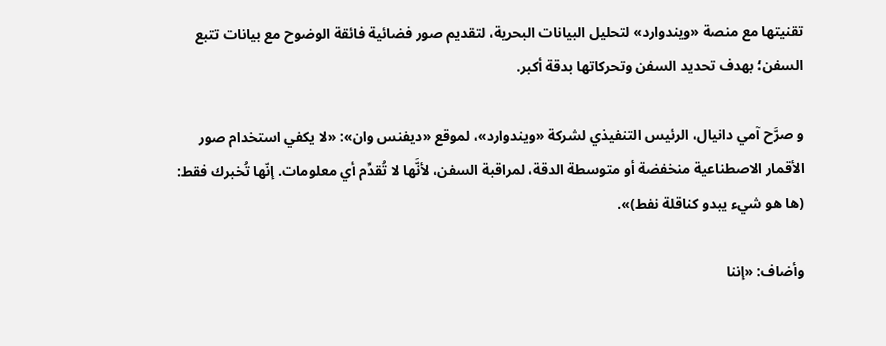تقنيتها مع منصة «ويندوارد» لتحليل البيانات البحرية، لتقديم صور فضائية فائقة الوضوح مع بيانات تتبع السفن؛ بهدف تحديد السفن وتحركاتها بدقة أكبر.

و صرَّح آمي دانيال، الرئيس التنفيذي لشركة «ويندوارد»، لموقع «ديفنس وان»: «لا يكفي استخدام صور الأقمار الاصطناعية منخفضة أو متوسطة الدقة، لمراقبة السفن، لأنَّها لا تُقدِّم أي معلومات. إنّها تُخبرك فقط: (ها هو شيء يبدو كناقلة نفط)».

وأضاف: «إننا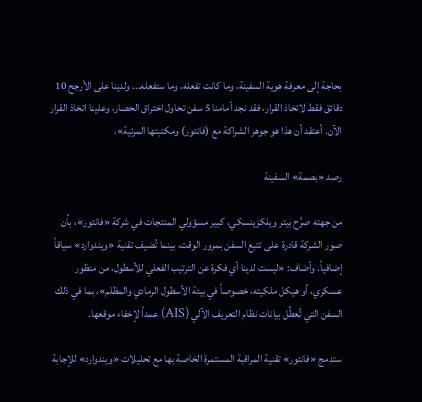بحاجة إلى معرفة هوية السفينة، وما كانت تفعله، وما ستفعله... ولدينا على الأرجح 10 دقائق فقط لاتخاذ القرار، فقد نجد أمامنا 5 سفن تحاول اختراق الحصار، وعلينا اتخاذ القرار الآن. أعتقد أن هذا هو جوهر الشراكة مع (فانتور) ومكتبتها المرئية».

رصد «بصمة» السفينة

من جهته صرَّح بيتر ويلكزينسكي، كبير مسؤولي المنتجات في شركة «فانتور»، بأن صور الشركة قادرة على تتبع السفن بمرور الوقت، بينما تُضيف تقنية «ويندوارد» سياقاً إضافياً. وأضاف: «ليست لدينا أي فكرة عن الترتيب الفعلي للأسطول، من منظور عسكري، أو هيكل ملكيته، خصوصاً في بيئة الأسطول الرمادي والمظلم»، بما في ذلك السفن التي تُعطِّل بيانات نظام التعريف الآلي (AIS) عمداً لإخفاء موقعها.

ستدمج «فانتور» تقنية المراقبة المستمرة الخاصة بها مع تحليلات «ويندوارد» للإجابة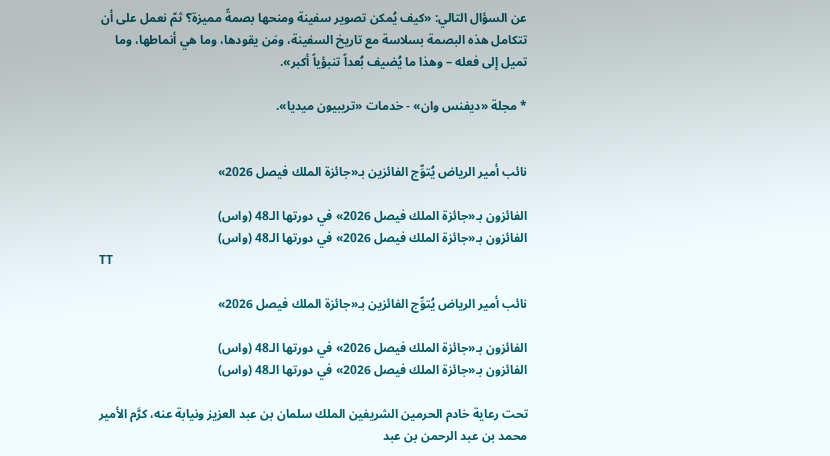عن السؤال التالي: «كيف يُمكن تصوير سفينة ومنحها بصمةً مميزة؟ ثمّ نعمل على أن تتكامل هذه البصمة بسلاسة مع تاريخ السفينة، ومَن يقودها، وما هي أنماطها، وما تميل إلى فعله – وهذا ما يُضيف بُعداً تنبؤياً أكبر».

* مجلة «ديفنس وان» - خدمات «تريبيون ميديا».


نائب أمير الرياض يُتوِّج الفائزين بـ«جائزة الملك فيصل 2026»

الفائزون بـ«جائزة الملك فيصل 2026» في دورتها الـ48 (واس)
الفائزون بـ«جائزة الملك فيصل 2026» في دورتها الـ48 (واس)
TT

نائب أمير الرياض يُتوِّج الفائزين بـ«جائزة الملك فيصل 2026»

الفائزون بـ«جائزة الملك فيصل 2026» في دورتها الـ48 (واس)
الفائزون بـ«جائزة الملك فيصل 2026» في دورتها الـ48 (واس)

تحت رعاية خادم الحرمين الشريفين الملك سلمان بن عبد العزيز ونيابة عنه، كرَّم الأمير محمد بن عبد الرحمن بن عبد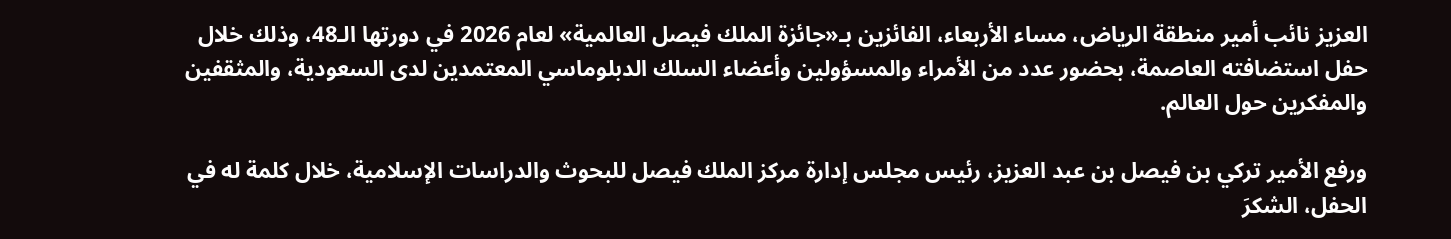العزيز نائب أمير منطقة الرياض، مساء الأربعاء، الفائزين بـ«جائزة الملك فيصل العالمية» لعام 2026 في دورتها الـ48، وذلك خلال حفل استضافته العاصمة، بحضور عدد من الأمراء والمسؤولين وأعضاء السلك الدبلوماسي المعتمدين لدى السعودية، والمثقفين والمفكرين حول العالم.

ورفع الأمير تركي بن فيصل بن عبد العزيز، رئيس مجلس إدارة مركز الملك فيصل للبحوث والدراسات الإسلامية، خلال كلمة له في الحفل، الشكرَ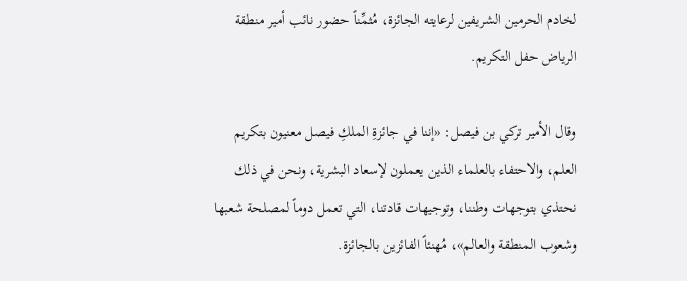لخادم الحرمين الشريفين لرعايته الجائزة، مُثمِّناً حضور نائب أمير منطقة الرياض حفل التكريم.

وقال الأمير تركي بن فيصل: «إننا في جائزةِ الملكِ فيصل معنيون بتكريم العلم، والاحتفاء بالعلماء الذين يعملون لإسعاد البشرية، ونحن في ذلك نحتذي بتوجهات وطننا، وتوجيهات قادتنا، التي تعمل دوماً لمصلحة شعبها وشعوب المنطقة والعالم»، مُهنئاً الفائزين بالجائزة.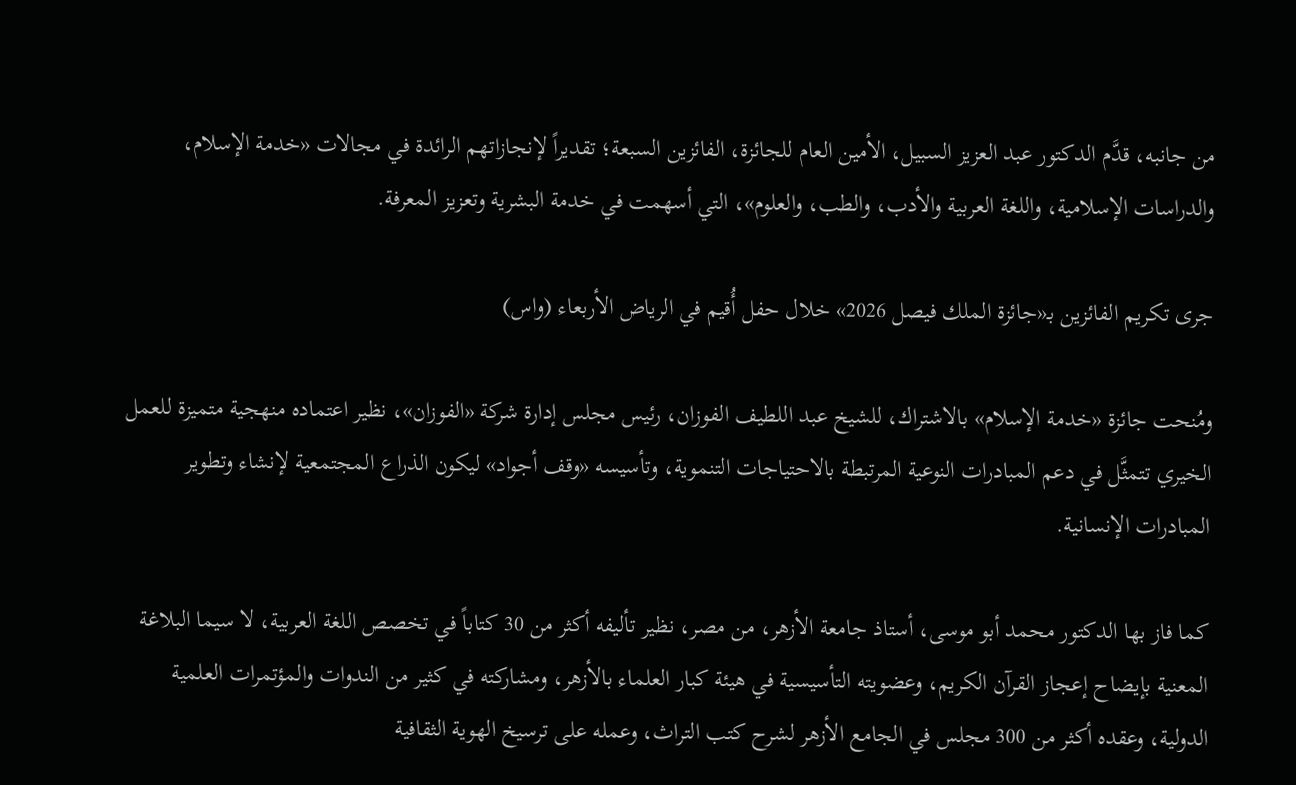من جانبه، قدَّم الدكتور عبد العزيز السبيل، الأمين العام للجائزة، الفائزين السبعة؛ تقديراً لإنجازاتهم الرائدة في مجالات «خدمة الإسلام، والدراسات الإسلامية، واللغة العربية والأدب، والطب، والعلوم»، التي أسهمت في خدمة البشرية وتعزيز المعرفة.

جرى تكريم الفائزين بـ«جائزة الملك فيصل 2026» خلال حفل أُقيم في الرياض الأربعاء (واس)

ومُنحت جائزة «خدمة الإسلام» بالاشتراك، للشيخ عبد اللطيف الفوزان، رئيس مجلس إدارة شركة «الفوزان»، نظير اعتماده منهجية متميزة للعمل الخيري تتمثَّل في دعم المبادرات النوعية المرتبطة بالاحتياجات التنموية، وتأسيسه «وقف أجواد» ليكون الذراع المجتمعية لإنشاء وتطوير المبادرات الإنسانية.

كما فاز بها الدكتور محمد أبو موسى، أستاذ جامعة الأزهر، من مصر، نظير تأليفه أكثر من 30 كتاباً في تخصص اللغة العربية، لا سيما البلاغة المعنية بإيضاح إعجاز القرآن الكريم، وعضويته التأسيسية في هيئة كبار العلماء بالأزهر، ومشاركته في كثير من الندوات والمؤتمرات العلمية الدولية، وعقده أكثر من 300 مجلس في الجامع الأزهر لشرح كتب التراث، وعمله على ترسيخ الهوية الثقافية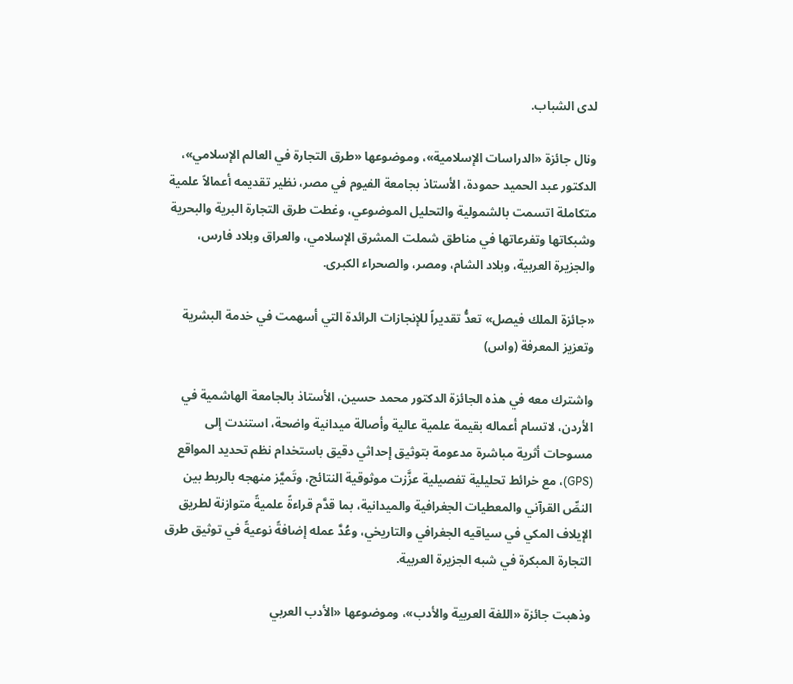لدى الشباب.

ونال جائزة «الدراسات الإسلامية»، وموضوعها «طرق التجارة في العالم الإسلامي»، الدكتور عبد الحميد حمودة، الأستاذ بجامعة الفيوم في مصر، نظير تقديمه أعمالاً علمية متكاملة اتسمت بالشمولية والتحليل الموضوعي، وغطت طرق التجارة البرية والبحرية وشبكاتها وتفرعاتها في مناطق شملت المشرق الإسلامي، والعراق وبلاد فارس، والجزيرة العربية، وبلاد الشام، ومصر، والصحراء الكبرى.

«جائزة الملك فيصل» تعدُّ تقديراً للإنجازات الرائدة التي أسهمت في خدمة البشرية وتعزيز المعرفة (واس)

واشترك معه في هذه الجائزة الدكتور محمد حسين، الأستاذ بالجامعة الهاشمية في الأردن، لاتسام أعماله بقيمة علمية عالية وأصالة ميدانية واضحة، استندت إلى مسوحات أثرية مباشرة مدعومة بتوثيق إحداثي دقيق باستخدام نظم تحديد المواقع (GPS)، مع خرائط تحليلية تفصيلية عزَّزت موثوقية النتائج، وتَميَّز منهجه بالربط بين النصِّ القرآني والمعطيات الجغرافية والميدانية، بما قدَّم قراءةً علميةً متوازنة لطريق الإيلاف المكي في سياقيه الجغرافي والتاريخي، وعُدَّ عمله إضافةً نوعيةً في توثيق طرق التجارة المبكرة في شبه الجزيرة العربية.

وذهبت جائزة «اللغة العربية والأدب»، وموضوعها «الأدب العربي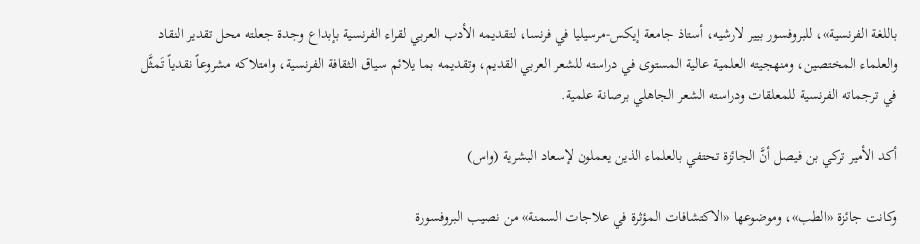باللغة الفرنسية»، للبروفسور بيير لارشيه، أستاذ جامعة إيكس-مرسيليا في فرنسا، لتقديمه الأدب العربي لقراء الفرنسية بإبداع وجدة جعلته محل تقدير النقاد والعلماء المختصين، ومنهجيته العلمية عالية المستوى في دراسته للشعر العربي القديم، وتقديمه بما يلائم سياق الثقافة الفرنسية، وامتلاكه مشروعاً نقدياً تَمثَّل في ترجماته الفرنسية للمعلقات ودراسته الشعر الجاهلي برصانة علمية.

أكد الأمير تركي بن فيصل أنَّ الجائزة تحتفي بالعلماء الذين يعملون لإسعاد البشرية (واس)

وكانت جائزة «الطب»، وموضوعها «الاكتشافات المؤثرة في علاجات السمنة» من نصيب البروفسورة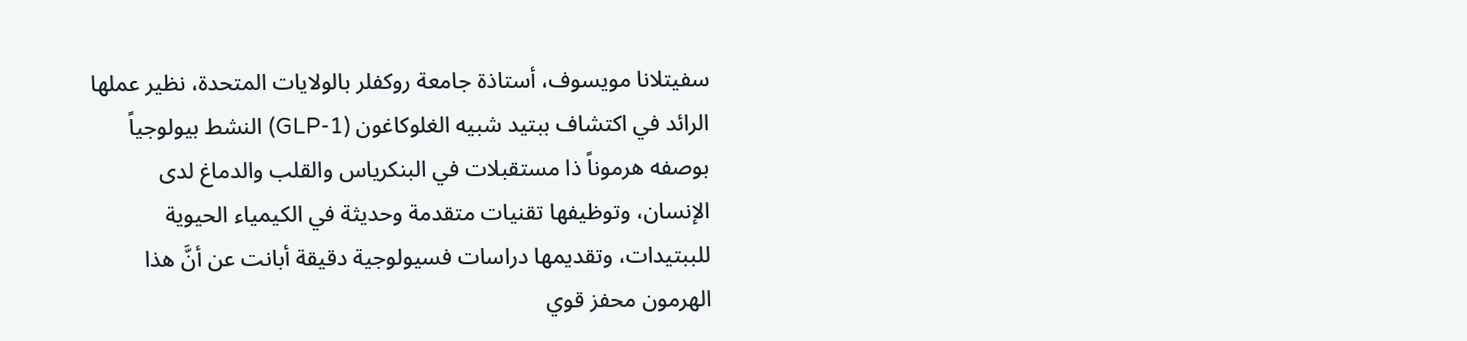سفيتلانا مويسوف، أستاذة جامعة روكفلر بالولايات المتحدة، نظير عملها الرائد في اكتشاف ببتيد شبيه الغلوكاغون (GLP-1) النشط بيولوجياً بوصفه هرموناً ذا مستقبلات في البنكرياس والقلب والدماغ لدى الإنسان، وتوظيفها تقنيات متقدمة وحديثة في الكيمياء الحيوية للببتيدات، وتقديمها دراسات فسيولوجية دقيقة أبانت عن أنَّ هذا الهرمون محفز قوي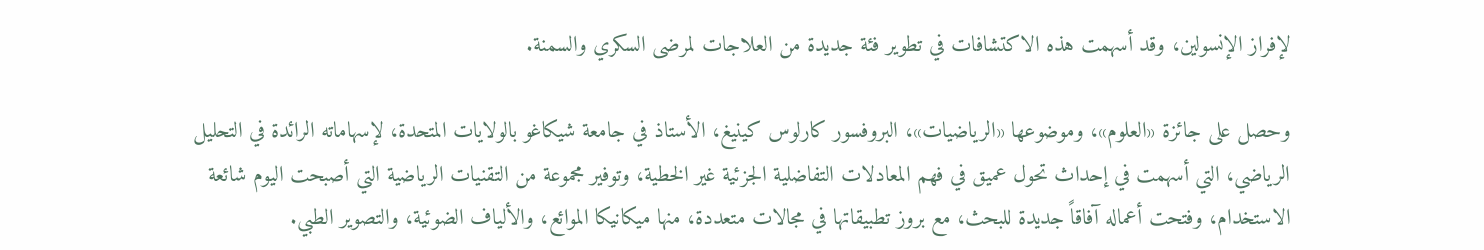لإفراز الإنسولين، وقد أسهمت هذه الاكتشافات في تطوير فئة جديدة من العلاجات لمرضى السكري والسمنة.

وحصل على جائزة «العلوم»، وموضوعها «الرياضيات»، البروفسور كارلوس كينيغ، الأستاذ في جامعة شيكاغو بالولايات المتحدة، لإسهاماته الرائدة في التحليل الرياضي، التي أسهمت في إحداث تحول عميق في فهم المعادلات التفاضلية الجزئية غير الخطية، وتوفير مجموعة من التقنيات الرياضية التي أصبحت اليوم شائعة الاستخدام، وفتحت أعماله آفاقاً جديدة للبحث، مع بروز تطبيقاتها في مجالات متعددة، منها ميكانيكا الموائع، والألياف الضوئية، والتصوير الطبي.